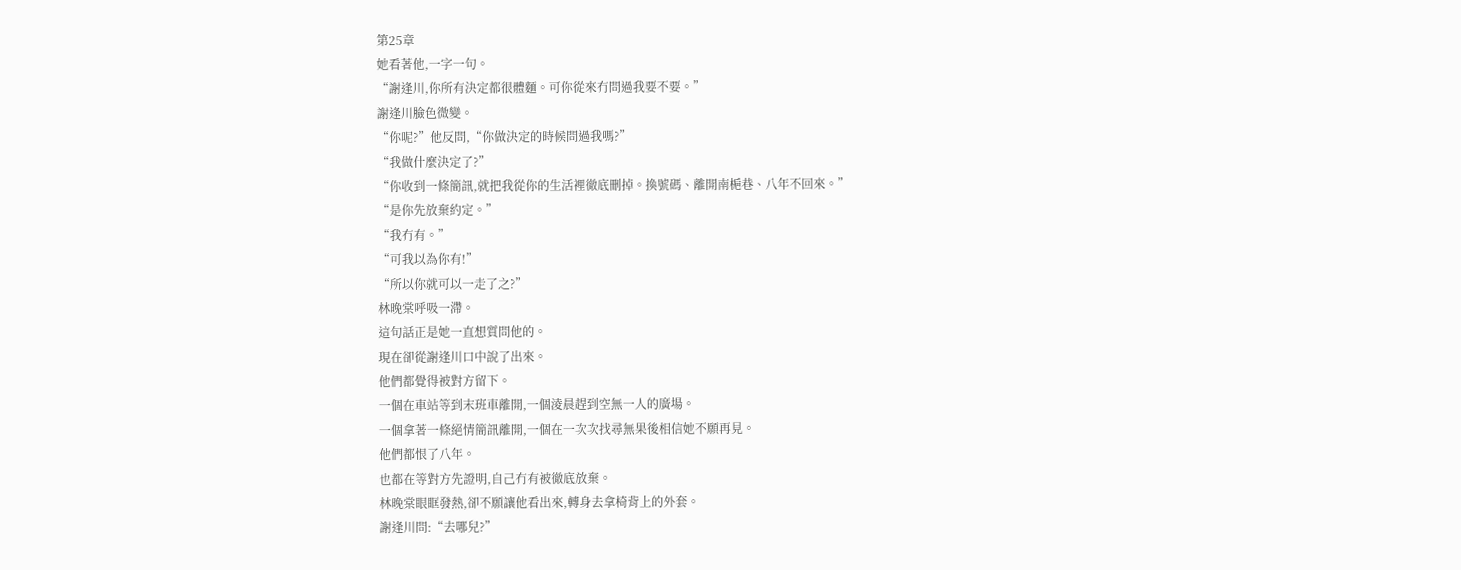第25章
她看著他,一字一句。
“謝逢川,你所有決定都很體麵。可你從來冇問過我要不要。”
謝逢川臉色微變。
“你呢?”他反問,“你做決定的時候問過我嗎?”
“我做什麼決定了?”
“你收到一條簡訊,就把我從你的生活裡徹底刪掉。換號碼、離開南梔巷、八年不回來。”
“是你先放棄約定。”
“我冇有。”
“可我以為你有!”
“所以你就可以一走了之?”
林晚棠呼吸一滯。
這句話正是她一直想質問他的。
現在卻從謝逢川口中說了出來。
他們都覺得被對方留下。
一個在車站等到末班車離開,一個淩晨趕到空無一人的廣場。
一個拿著一條絕情簡訊離開,一個在一次次找尋無果後相信她不願再見。
他們都恨了八年。
也都在等對方先證明,自己冇有被徹底放棄。
林晚棠眼眶發熱,卻不願讓他看出來,轉身去拿椅背上的外套。
謝逢川問:“去哪兒?”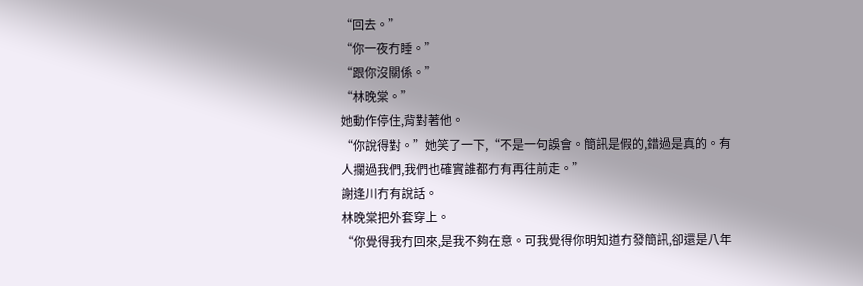“回去。”
“你一夜冇睡。”
“跟你沒關係。”
“林晚棠。”
她動作停住,背對著他。
“你說得對。”她笑了一下,“不是一句誤會。簡訊是假的,錯過是真的。有人攔過我們,我們也確實誰都冇有再往前走。”
謝逢川冇有說話。
林晚棠把外套穿上。
“你覺得我冇回來,是我不夠在意。可我覺得你明知道冇發簡訊,卻還是八年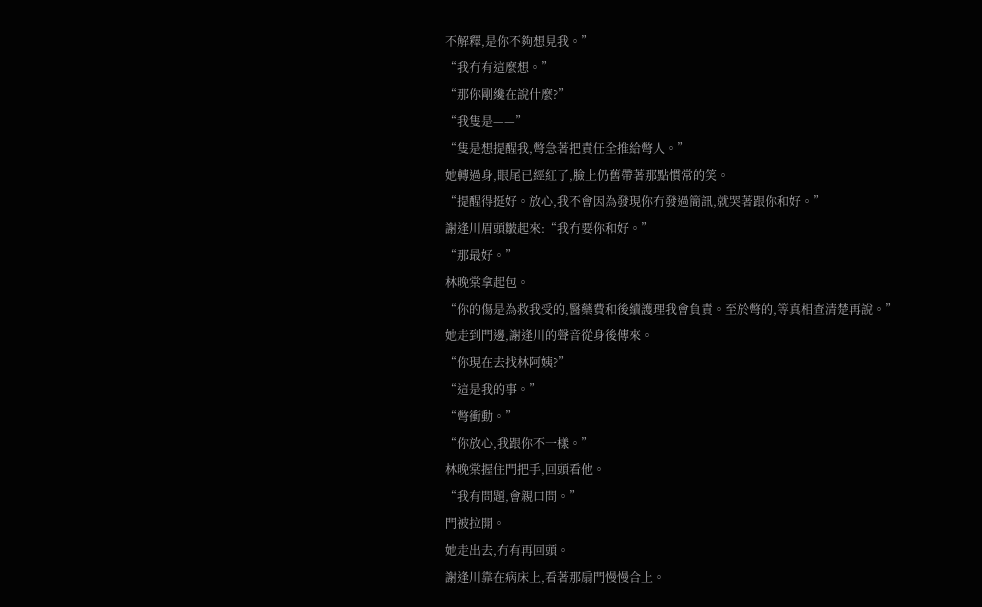不解釋,是你不夠想見我。”
“我冇有這麼想。”
“那你剛纔在說什麼?”
“我隻是——”
“隻是想提醒我,彆急著把責任全推給彆人。”
她轉過身,眼尾已經紅了,臉上仍舊帶著那點慣常的笑。
“提醒得挺好。放心,我不會因為發現你冇發過簡訊,就哭著跟你和好。”
謝逢川眉頭皺起來:“我冇要你和好。”
“那最好。”
林晚棠拿起包。
“你的傷是為救我受的,醫藥費和後續護理我會負責。至於彆的,等真相查清楚再說。”
她走到門邊,謝逢川的聲音從身後傳來。
“你現在去找林阿姨?”
“這是我的事。”
“彆衝動。”
“你放心,我跟你不一樣。”
林晚棠握住門把手,回頭看他。
“我有問題,會親口問。”
門被拉開。
她走出去,冇有再回頭。
謝逢川靠在病床上,看著那扇門慢慢合上。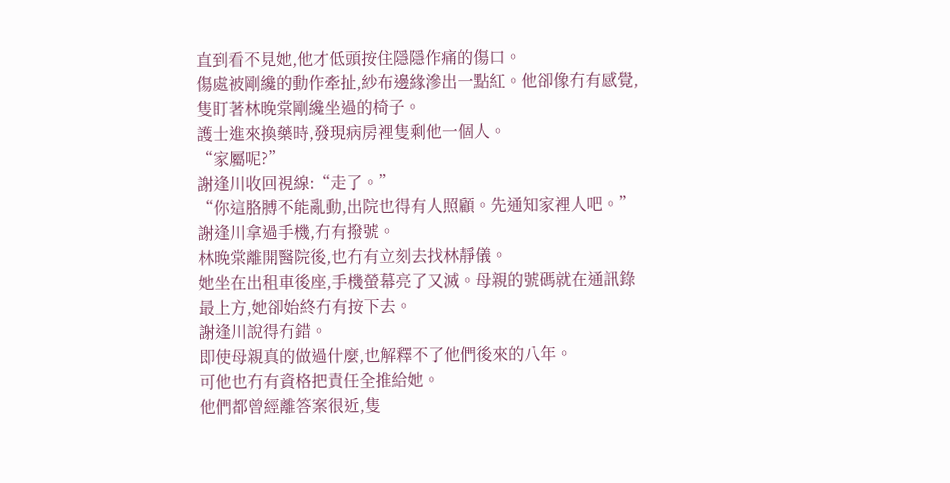直到看不見她,他才低頭按住隱隱作痛的傷口。
傷處被剛纔的動作牽扯,紗布邊緣滲出一點紅。他卻像冇有感覺,隻盯著林晚棠剛纔坐過的椅子。
護士進來換藥時,發現病房裡隻剩他一個人。
“家屬呢?”
謝逢川收回視線:“走了。”
“你這胳膊不能亂動,出院也得有人照顧。先通知家裡人吧。”
謝逢川拿過手機,冇有撥號。
林晚棠離開醫院後,也冇有立刻去找林靜儀。
她坐在出租車後座,手機螢幕亮了又滅。母親的號碼就在通訊錄最上方,她卻始終冇有按下去。
謝逢川說得冇錯。
即使母親真的做過什麼,也解釋不了他們後來的八年。
可他也冇有資格把責任全推給她。
他們都曾經離答案很近,隻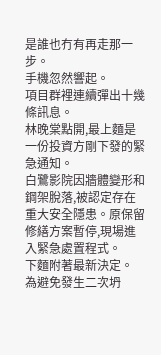是誰也冇有再走那一步。
手機忽然響起。
項目群裡連續彈出十幾條訊息。
林晚棠點開,最上麵是一份投資方剛下發的緊急通知。
白鷺影院因牆體變形和鋼架脫落,被認定存在重大安全隱患。原保留修繕方案暫停,現場進入緊急處置程式。
下麵附著最新決定。
為避免發生二次坍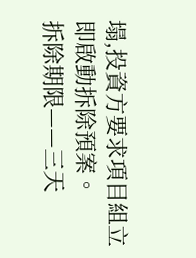塌,投資方要求項目組立即啟動拆除預案。
拆除期限——三天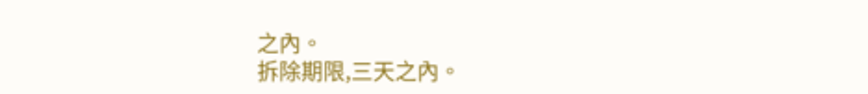之內。
拆除期限,三天之內。